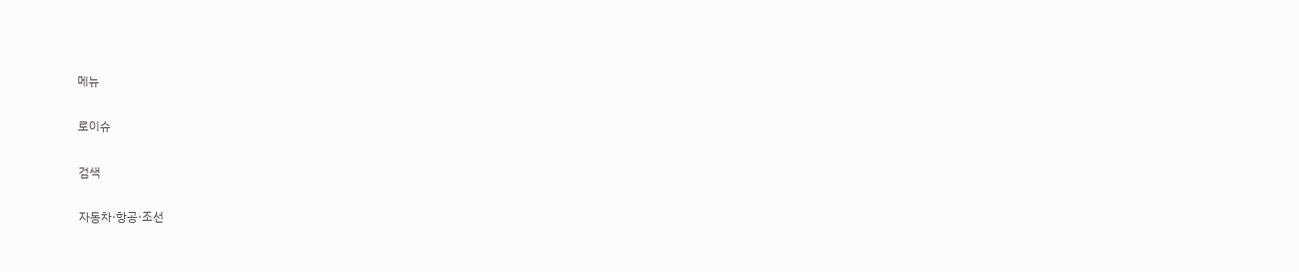메뉴

로이슈

검색

자동차·항공·조선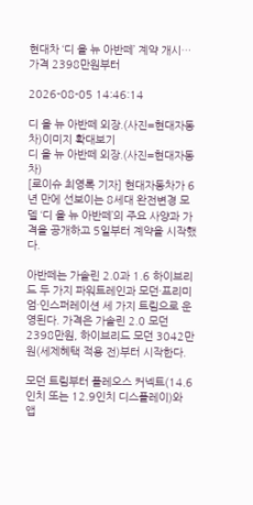현대차 ‘디 올 뉴 아반떼’ 계약 개시…가격 2398만원부터

2026-08-05 14:46:14

디 올 뉴 아반떼 외장.(사진=현대자동차)이미지 확대보기
디 올 뉴 아반떼 외장.(사진=현대자동차)
[로이슈 최영록 기자] 현대자동차가 6년 만에 선보이는 8세대 완전변경 모델 ‘디 올 뉴 아반떼’의 주요 사양과 가격을 공개하고 5일부터 계약을 시작했다.

아반떼는 가솔린 2.0과 1.6 하이브리드 두 가지 파워트레인과 모던·프리미엄·인스퍼레이션 세 가지 트림으로 운영된다. 가격은 가솔린 2.0 모던 2398만원, 하이브리드 모던 3042만 원(세제혜택 적용 전)부터 시작한다.

모던 트림부터 플레오스 커넥트(14.6인치 또는 12.9인치 디스플레이)와 앱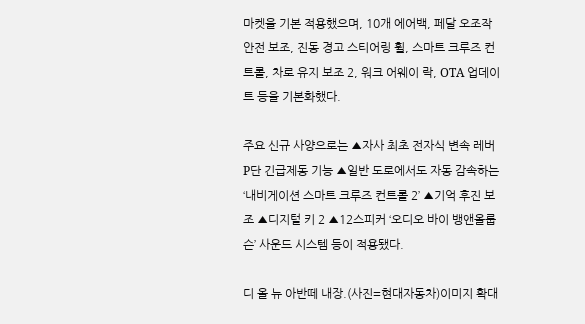마켓을 기본 적용했으며, 10개 에어백, 페달 오조작 안전 보조, 진동 경고 스티어링 휠, 스마트 크루즈 컨트롤, 차로 유지 보조 2, 워크 어웨이 락, OTA 업데이트 등을 기본화했다.

주요 신규 사양으로는 ▲자사 최초 전자식 변속 레버 P단 긴급제동 기능 ▲일반 도로에서도 자동 감속하는 ‘내비게이션 스마트 크루즈 컨트롤 2’ ▲기억 후진 보조 ▲디지털 키 2 ▲12스피커 ‘오디오 바이 뱅앤올룹슨’ 사운드 시스템 등이 적용됐다.

디 올 뉴 아반떼 내장.(사진=현대자동차)이미지 확대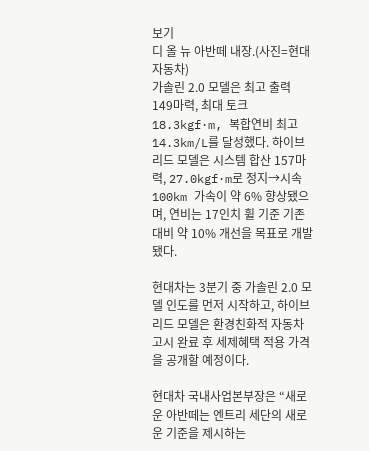보기
디 올 뉴 아반떼 내장.(사진=현대자동차)
가솔린 2.0 모델은 최고 출력 149마력, 최대 토크 18.3kgf·m, 복합연비 최고 14.3km/L를 달성했다. 하이브리드 모델은 시스템 합산 157마력, 27.0kgf·m로 정지→시속 100km 가속이 약 6% 향상됐으며, 연비는 17인치 휠 기준 기존 대비 약 10% 개선을 목표로 개발됐다.

현대차는 3분기 중 가솔린 2.0 모델 인도를 먼저 시작하고, 하이브리드 모델은 환경친화적 자동차 고시 완료 후 세제혜택 적용 가격을 공개할 예정이다.

현대차 국내사업본부장은 “새로운 아반떼는 엔트리 세단의 새로운 기준을 제시하는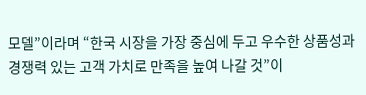모델”이라며 “한국 시장을 가장 중심에 두고 우수한 상품성과 경쟁력 있는 고객 가치로 만족을 높여 나갈 것”이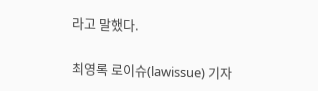라고 말했다.

최영록 로이슈(lawissue) 기자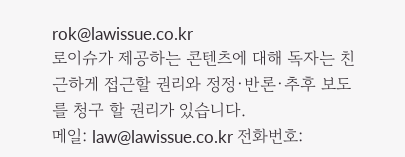rok@lawissue.co.kr
로이슈가 제공하는 콘텐츠에 대해 독자는 친근하게 접근할 권리와 정정·반론·추후 보도를 청구 할 권리가 있습니다.
메일: law@lawissue.co.kr 전화번호: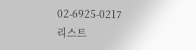02-6925-0217
리스트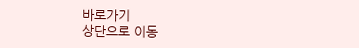바로가기
상단으로 이동